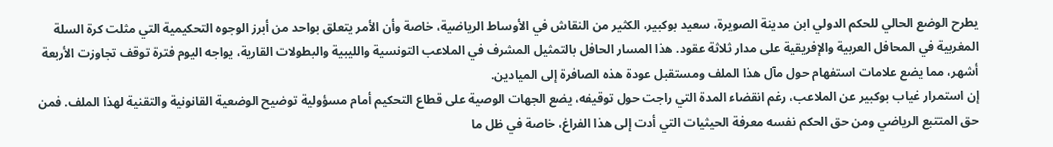يطرح الوضع الحالي للحكم الدولي ابن مدينة الصويرة، سعيد بوكبير، الكثير من النقاش في الأوساط الرياضية، خاصة وأن الأمر يتعلق بواحد من أبرز الوجوه التحكيمية التي مثلت كرة السلة المغربية في المحافل العربية والإفريقية على مدار ثلاثة عقود. هذا المسار الحافل بالتمثيل المشرف في الملاعب التونسية والليبية والبطولات القارية، يواجه اليوم فترة توقف تجاوزت الأربعة أشهر، مما يضع علامات استفهام حول مآل هذا الملف ومستقبل عودة هذه الصافرة إلى الميادين.
إن استمرار غياب بوكبير عن الملاعب، رغم انقضاء المدة التي راجت حول توقيفه، يضع الجهات الوصية على قطاع التحكيم أمام مسؤولية توضيح الوضعية القانونية والتقنية لهذا الملف. فمن حق المتتبع الرياضي ومن حق الحكم نفسه معرفة الحيثيات التي أدت إلى هذا الفراغ، خاصة في ظل ما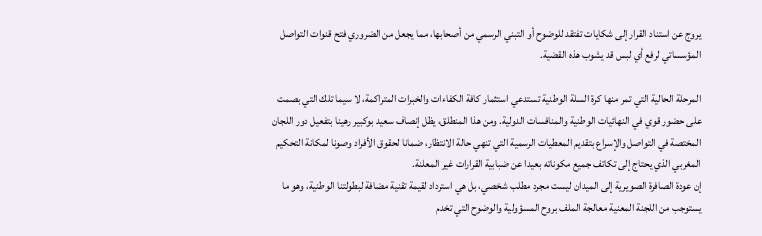يروج عن استناد القرار إلى شكايات تفتقد للوضوح أو التبني الرسمي من أصحابها، مما يجعل من الضروري فتح قنوات التواصل المؤسساتي لرفع أي لبس قد يشوب هذه القضية.

المرحلة الحالية التي تمر منها كرة السلة الوطنية تستدعي استثمار كافة الكفاءات والخبرات المتراكمة، لا سيما تلك التي بصمت على حضور قوي في النهائيات الوطنية والمنافسات الدولية. ومن هذا المنطلق، يظل إنصاف سعيد بوكبير رهينا بتفعيل دور اللجان المختصة في التواصل والإسراع بتقديم المعطيات الرسمية التي تنهي حالة الانتظار، ضمانا لحقوق الأفراد وصونا لمكانة التحكيم المغربي الذي يحتاج إلى تكاتف جميع مكوناته بعيدا عن ضبابية القرارات غير المعلنة.
إن عودة الصافرة الصويرية إلى الميدان ليست مجرد مطلب شخصي، بل هي استرداد لقيمة تقنية مضافة لبطولتنا الوطنية، وهو ما يستوجب من اللجنة المعنية معالجة الملف بروح المسؤولية والوضوح التي تخدم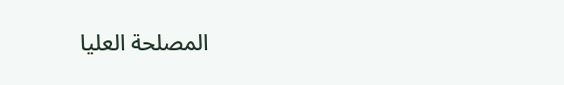المصلحة العليا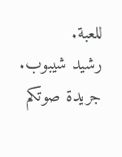للعبة.
رشيد شيبوب.
جريدة صوتكم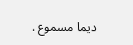ديما مسموع .